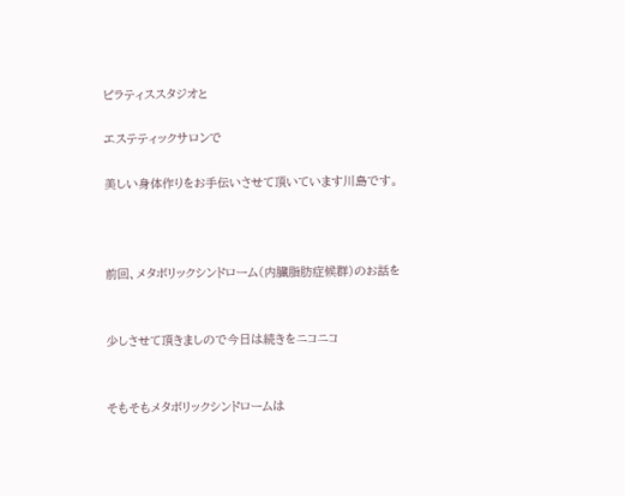ピラティススタジオと

エステティックサロンで

美しい身体作りをお手伝いさせて頂いています川島です。



前回、メタボリックシンドローム(内臓脂肪症候群)のお話を


少しさせて頂きましので今日は続きをニコニコ


そもそもメタボリックシンドロームは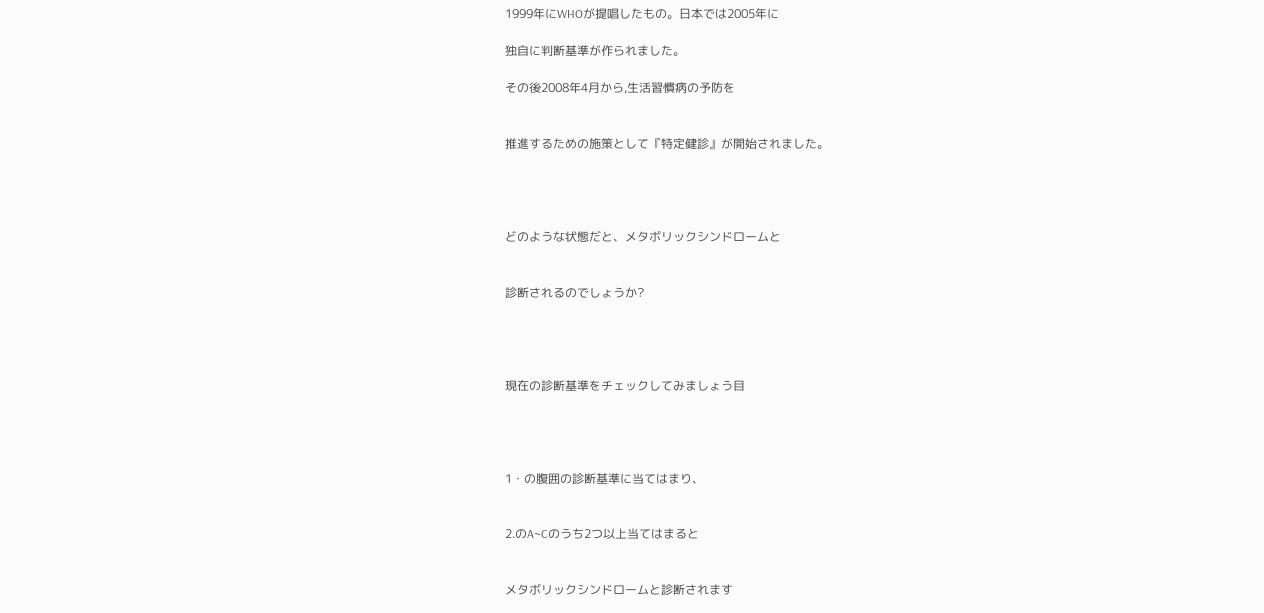1999年にWHOが提唱したもの。日本では2005年に

独自に判断基準が作られました。

その後2008年4月から,生活習慣病の予防を


推進するための施策として『特定健診』が開始されました。




どのような状態だと、メタボリックシンドロームと


診断されるのでしょうか?




現在の診断基準をチェックしてみましょう目




1・の腹囲の診断基準に当てはまり、


2.のA~Cのうち2つ以上当てはまると


メタボリックシンドロームと診断されます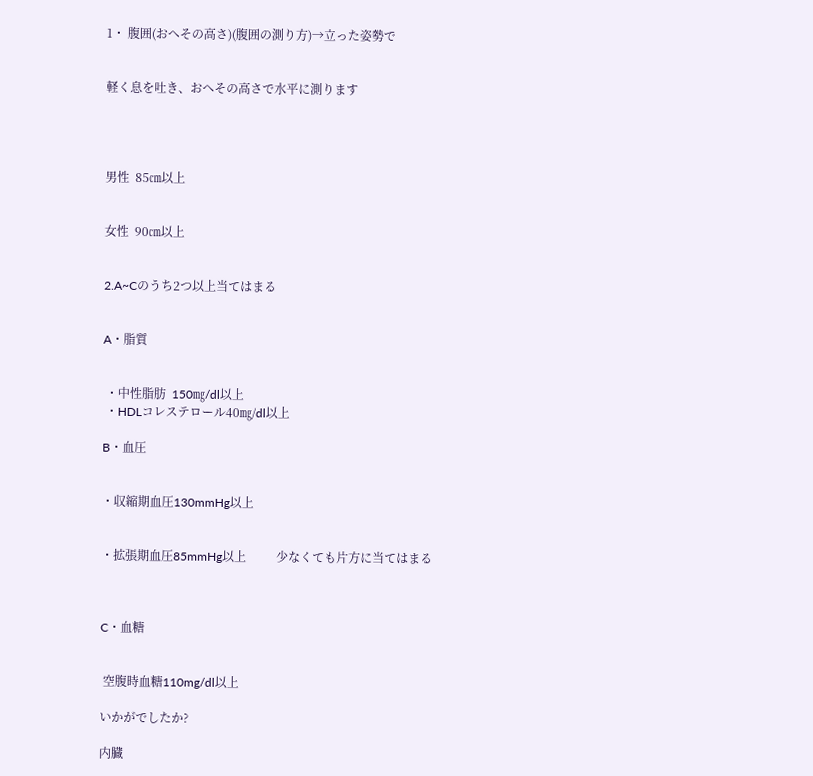1・ 腹囲(おへその高さ)(腹囲の測り方)→立った姿勢で


軽く息を吐き、おへその高さで水平に測ります




男性  85㎝以上


女性  90㎝以上


2.A~Cのうち2つ以上当てはまる


A・脂質


 ・中性脂肪  150㎎/dl以上
 ・HDLコレステロール40㎎/dl以上

B・血圧


・収縮期血圧130mmHg以上


・拡張期血圧85mmHg以上          少なくても片方に当てはまる



C・血糖


 空腹時血糖110mg/dl以上

いかがでしたか?

内臓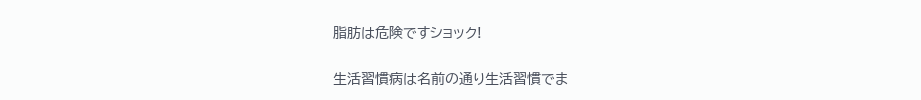脂肪は危険ですショック!


生活習慣病は名前の通り生活習慣でま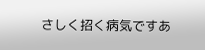さしく招く病気ですあ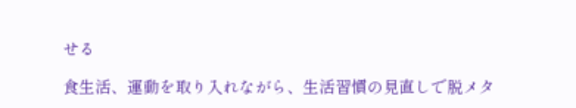せる

食生活、運動を取り入れながら、生活習慣の見直しで脱メタ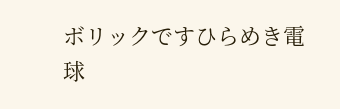ボリックですひらめき電球